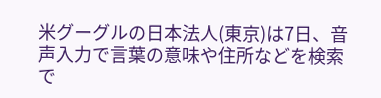米グーグルの日本法人(東京)は7日、音声入力で言葉の意味や住所などを検索で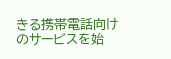きる携帯電話向けのサービスを始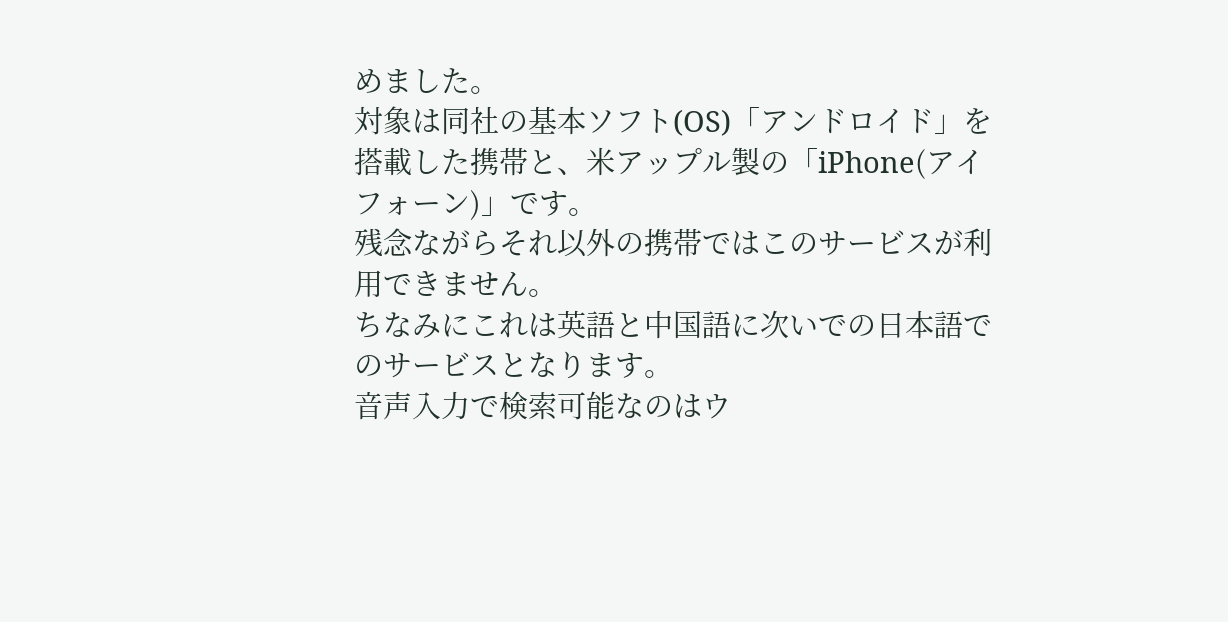めました。
対象は同社の基本ソフト(OS)「アンドロイド」を搭載した携帯と、米アップル製の「iPhone(アイフォーン)」です。
残念ながらそれ以外の携帯ではこのサービスが利用できません。
ちなみにこれは英語と中国語に次いでの日本語でのサービスとなります。
音声入力で検索可能なのはウ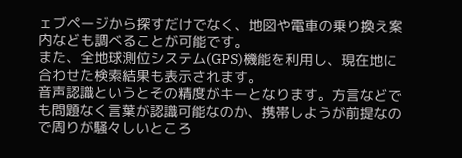ェブページから探すだけでなく、地図や電車の乗り換え案内なども調べることが可能です。
また、全地球測位システム(GPS)機能を利用し、現在地に合わせた検索結果も表示されます。
音声認識というとその精度がキーとなります。方言などでも問題なく言葉が認識可能なのか、携帯しようが前提なので周りが騒々しいところ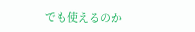でも使えるのか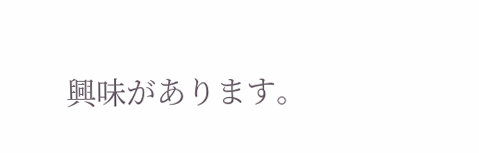興味があります。